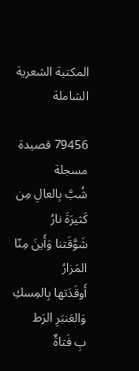المكتبة الشعرية الشاملة

79456 قصيدة مسجلة
شُبَّ بِالعالِ مِن كَثيرَةَ نارُ
شَوَّقَتنا وَأَينَ مِنّا المَزارُ
أَوقَدَتها بِالمِسكِ وَالعَنبَرِ الرَط
بِ فَتاةٌ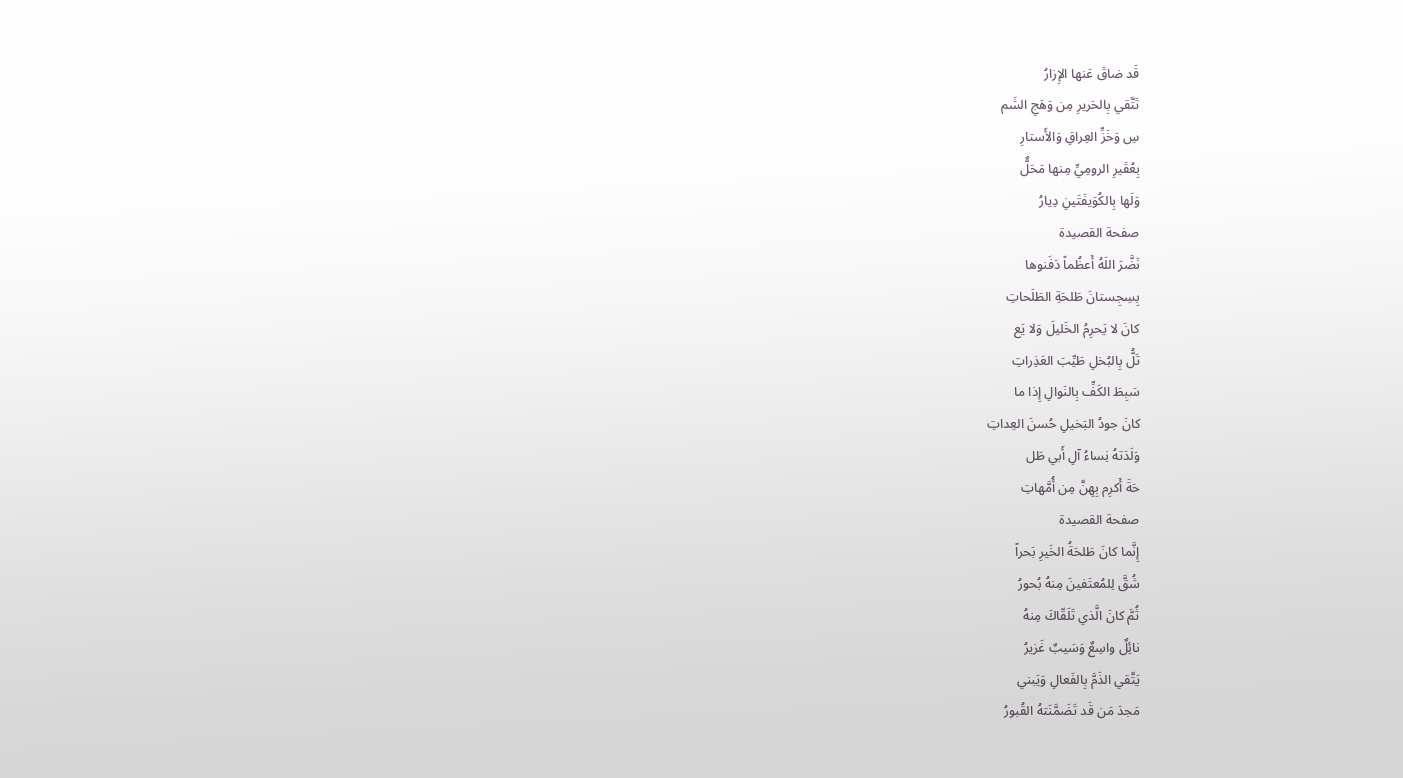قَد ضاقَ عَنها الإِزارُ
تَتَّقي بِالحَريرِ مِن وَهَجِ الشَم
سِ وَخَزِّ العِراقِ وَالأَستارِ
بِعُقَيرِ الرومِيِّ مِنها مَحَلٌّ
وَلَها بِالكُوَيفَتَينِ دِيارُ
صفحة القصيدة
نَضَّرَ اللَهُ أَعظُماً دَفَنوها
بِسِجِستانَ طَلحَةِ الطَلَحاتِ
كانَ لا يَحرِمُ الخَليلَ وَلا يَع
تَلُّ بِالبُخلِ طَيِّبَ العَذِراتِ
سَبِطَ الكَفِّ بِالنَوالِ إِذا ما
كانَ جودُ البَخيلِ حُسنَ العِداتِ
وَلَدَتهُ نِساءُ آلِ أَبي طَل
حَةَ أَكرِم بِهِنَّ مِن أُمَّهاتِ
صفحة القصيدة
إِنَّما كانَ طَلحَةُ الخَيرِ بَحراً
شُقَّ لِلمُعتَفينَ مِنهُ بُحورُ
ثُمَّ كانَ الَّذي تَلَقّاكَ مِنهُ
نائِلٌ واسِعٌ وَسَيبٌ غَزيرُ
يَتَّقي الذَمَّ بِالفَعالِ وَيَبني
مَجدَ مَن قَد تَضَمَّنَتهُ القُبورُ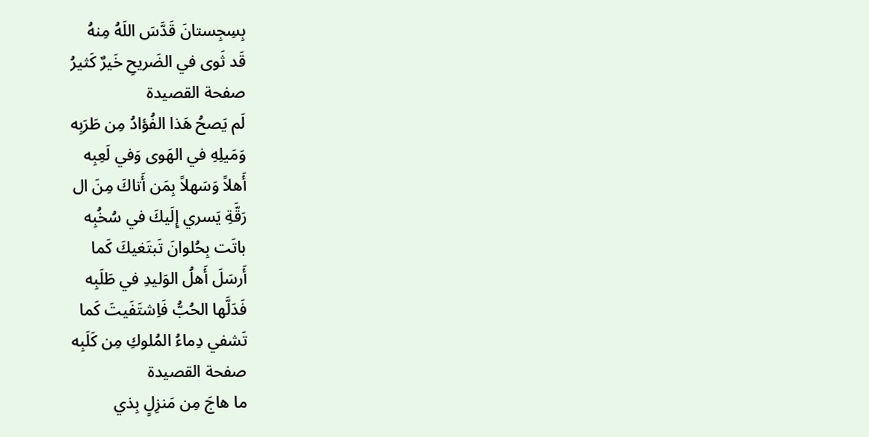بِسِجِستانَ قَدَّسَ اللَهُ مِنهُ
قَد ثَوى في الضَريحِ خَيرٌ كَثيرُ
صفحة القصيدة
لَم يَصحُ هَذا الفُؤادُ مِن طَرَبِه
وَمَيلِهِ في الهَوى وَفي لَعِبِه
أَهلاً وَسَهلاً بِمَن أَتاكَ مِنَ ال
رَقَّةِ يَسري إِلَيكَ في سُخُبِه
باتَت بِحُلوانَ تَبتَغيكَ كَما
أَرسَلَ أَهلُ الوَليدِ في طَلَبِه
فَدَلَّها الحُبُّ فَاِشتَفَيتَ كَما
تَشفي دِماءُ المُلوكِ مِن كَلَبِه
صفحة القصيدة
ما هاجَ مِن مَنزِلٍ بِذي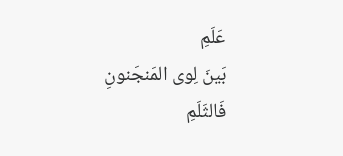عَلَمِ
بَينَ لِوى المَنجَنونِ فَالثَلَمِ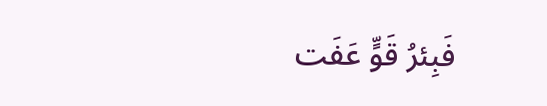فَبِئرُ قَوٍّ عَفَت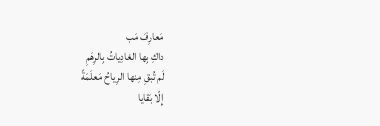مَعارِفَ مَب
داكِ بِها الغادِياتُ بِالرِهَمِ
لَم تُبقِ مِنها الرِياحُ مَعلَمَةً
إِلّا بَقايا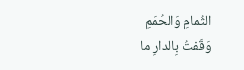الثُمامِ وَالحُمَمِ
وَقَفتُ بِالدارِ ما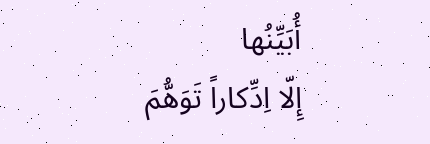أُبَيِّنُها
إِلّا اِدِّكاراً تَوَهُّمَ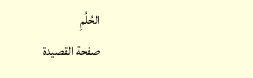الحُلُمِ
صفحة القصيدة